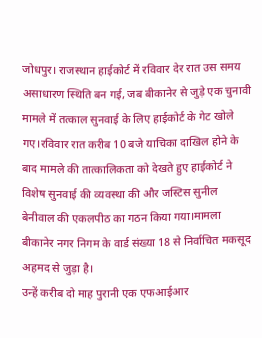जोधपुर। राजस्थान हाईकोर्ट में रविवार देर रात उस समय असाधारण स्थिति बन गई, जब बीकानेर से जुड़े एक चुनावी मामले में तत्काल सुनवाई के लिए हाईकोर्ट के गेट खोले गए।रविवार रात करीब 10 बजे याचिका दाखिल होने के बाद मामले की तात्कालिकता को देखते हुए हाईकोर्ट ने विशेष सुनवाई की व्यवस्था की और जस्टिस सुनील बेनीवाल की एकलपीठ का गठन किया गया।मामला बीकानेर नगर निगम के वार्ड संख्या 18 से निर्वाचित मकसूद अहमद से जुड़ा है।
उन्हें करीब दो माह पुरानी एक एफआईआर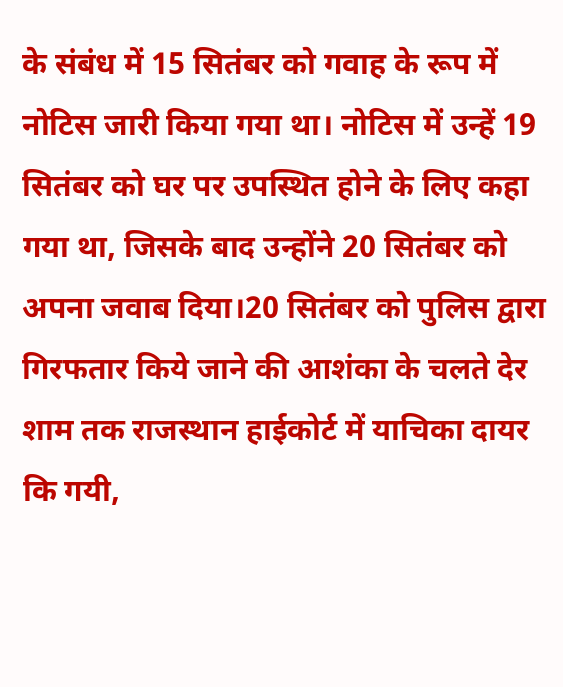के संबंध में 15 सितंबर को गवाह के रूप में नोटिस जारी किया गया था। नोटिस में उन्हें 19 सितंबर को घर पर उपस्थित होने के लिए कहा गया था, जिसके बाद उन्होंने 20 सितंबर को अपना जवाब दिया।20 सितंबर को पुलिस द्वारा गिरफतार किये जाने की आशंका के चलते देर शाम तक राजस्थान हाईकोर्ट में याचिका दायर कि गयी,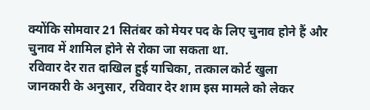क्योंकि सोमवार 21 सितंबर को मेयर पद के लिए चुनाव होने हैं और चुनाव में शामिल होने से रोका जा सकता था.
रविवार देर रात दाखिल हुई याचिका, तत्काल कोर्ट खुला
जानकारी के अनुसार, रविवार देर शाम इस मामले को लेकर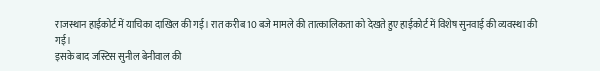राजस्थान हाईकोर्ट में याचिका दाखिल की गई। रात करीब 10 बजे मामले की तात्कालिकता को देखते हुए हाईकोर्ट में विशेष सुनवाई की व्यवस्था की गई।
इसके बाद जस्टिस सुनील बेनीवाल की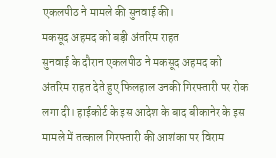एकलपीठ ने मामले की सुनवाई की।
मकसूद अहमद को बड़ी अंतरिम राहत
सुनवाई के दौरान एकलपीठ ने मकसूद अहमद को अंतरिम राहत देते हुए फिलहाल उनकी गिरफ्तारी पर रोक लगा दी। हाईकोर्ट के इस आदेश के बाद बीकानेर के इस मामले में तत्काल गिरफ्तारी की आशंका पर विराम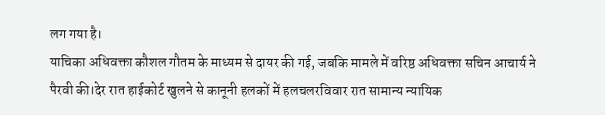लग गया है।
याचिका अधिवक्ता कौशल गौतम के माध्यम से दायर की गई, जबकि मामले में वरिष्ठ अधिवक्ता सचिन आचार्य ने पैरवी की।देर रात हाईकोर्ट खुलने से कानूनी हलकों में हलचलरविवार रात सामान्य न्यायिक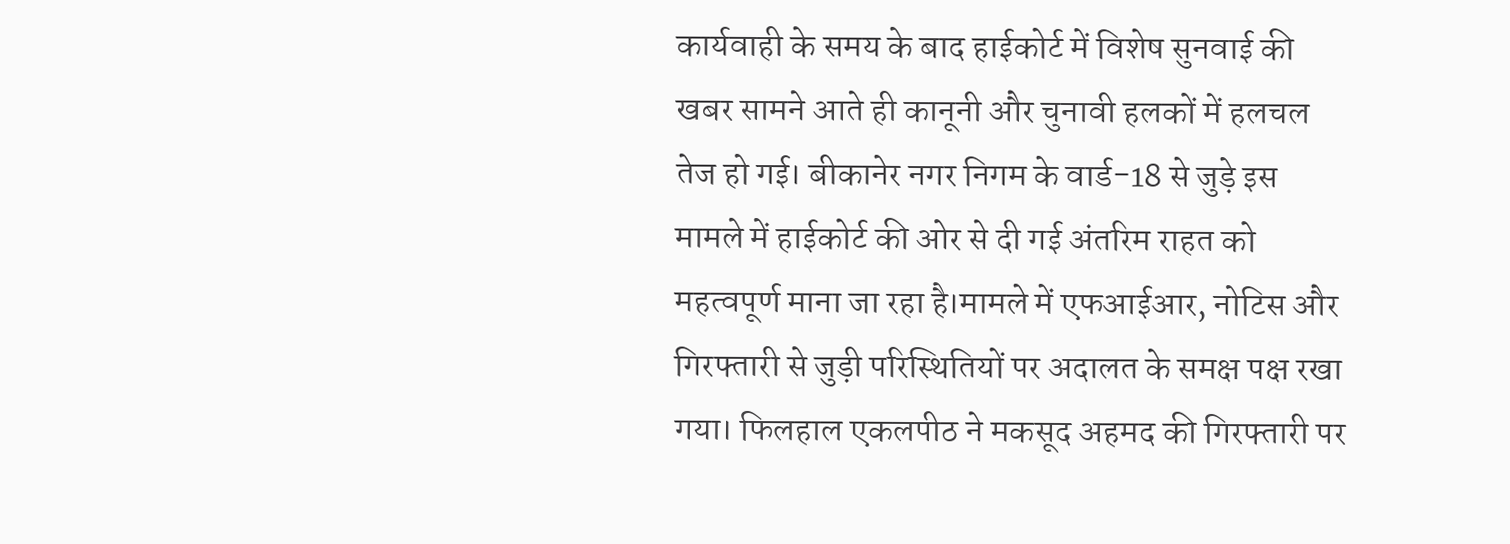कार्यवाही के समय के बाद हाईकोर्ट में विशेष सुनवाई की खबर सामने आते ही कानूनी और चुनावी हलकों में हलचल तेज हो गई। बीकानेर नगर निगम के वार्ड-18 से जुड़े इस मामले में हाईकोर्ट की ओर से दी गई अंतरिम राहत को महत्वपूर्ण माना जा रहा है।मामले में एफआईआर, नोटिस और गिरफ्तारी से जुड़ी परिस्थितियों पर अदालत के समक्ष पक्ष रखा गया। फिलहाल एकलपीठ ने मकसूद अहमद की गिरफ्तारी पर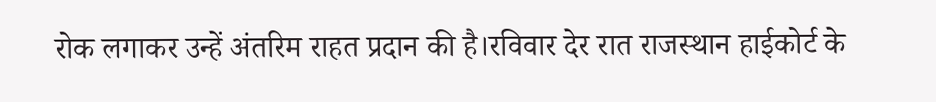रोक लगाकर उन्हें अंतरिम राहत प्रदान की है।रविवार देर रात राजस्थान हाईकोर्ट के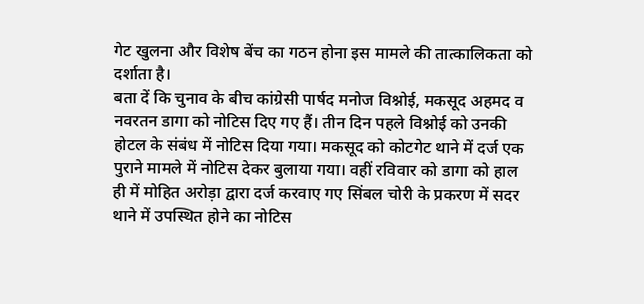गेट खुलना और विशेष बेंच का गठन होना इस मामले की तात्कालिकता को दर्शाता है।
बता दें कि चुनाव के बीच कांग्रेसी पार्षद मनोज विश्नोई, मकसूद अहमद व नवरतन डागा को नोटिस दिए गए हैं। तीन दिन पहले विश्नोई को उनकी होटल के संबंध में नोटिस दिया गया। मकसूद को कोटगेट थाने में दर्ज एक पुराने मामले में नोटिस देकर बुलाया गया। वहीं रविवार को डागा को हाल ही में मोहित अरोड़ा द्वारा दर्ज करवाए गए सिंबल चोरी के प्रकरण में सदर थाने में उपस्थित होने का नोटिस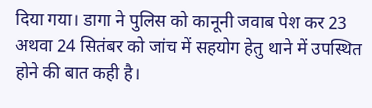दिया गया। डागा ने पुलिस को कानूनी जवाब पेश कर 23 अथवा 24 सितंबर को जांच में सहयोग हेतु थाने में उपस्थित होने की बात कही है।